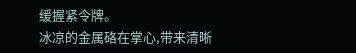缓握紧令牌。
冰凉的金属硌在掌心,带来清晰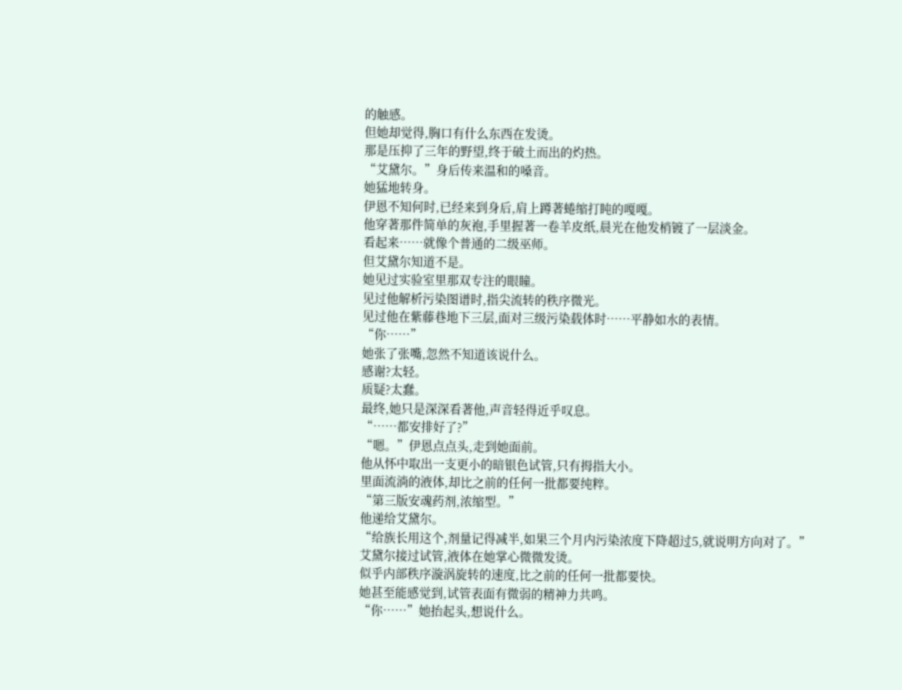的触感。
但她却觉得,胸口有什么东西在发烫。
那是压抑了三年的野望,终于破土而出的灼热。
“艾黛尔。”身后传来温和的嗓音。
她猛地转身。
伊恩不知何时,已经来到身后,肩上蹲著蜷缩打盹的嘎嘎。
他穿著那件简单的灰袍,手里握著一卷羊皮纸,晨光在他发梢镀了一层淡金。
看起来……就像个普通的二级巫师。
但艾黛尔知道不是。
她见过实验室里那双专注的眼瞳。
见过他解析污染图谱时,指尖流转的秩序微光。
见过他在紫藤巷地下三层,面对三级污染载体时……平静如水的表情。
“你……”
她张了张嘴,忽然不知道该说什么。
感谢?太轻。
质疑?太蠢。
最终,她只是深深看著他,声音轻得近乎叹息。
“……都安排好了?”
“嗯。”伊恩点点头,走到她面前。
他从怀中取出一支更小的暗银色试管,只有拇指大小。
里面流淌的液体,却比之前的任何一批都要纯粹。
“第三版安魂药剂,浓缩型。”
他递给艾黛尔。
“给族长用这个,剂量记得减半,如果三个月内污染浓度下降超过5,就说明方向对了。”
艾黛尔接过试管,液体在她掌心微微发烫。
似乎内部秩序漩涡旋转的速度,比之前的任何一批都要快。
她甚至能感觉到,试管表面有微弱的精神力共鸣。
“你……”她抬起头,想说什么。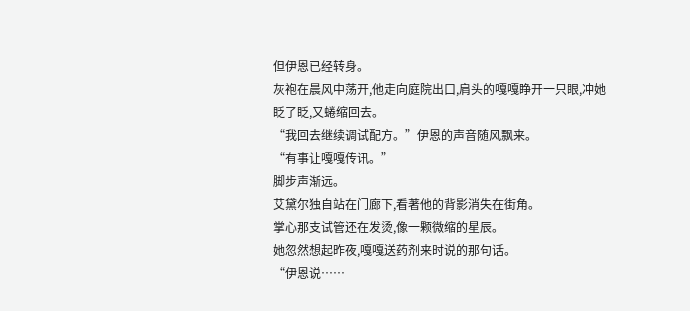但伊恩已经转身。
灰袍在晨风中荡开,他走向庭院出口,肩头的嘎嘎睁开一只眼,冲她眨了眨,又蜷缩回去。
“我回去继续调试配方。”伊恩的声音随风飘来。
“有事让嘎嘎传讯。”
脚步声渐远。
艾黛尔独自站在门廊下,看著他的背影消失在街角。
掌心那支试管还在发烫,像一颗微缩的星辰。
她忽然想起昨夜,嘎嘎送药剂来时说的那句话。
“伊恩说……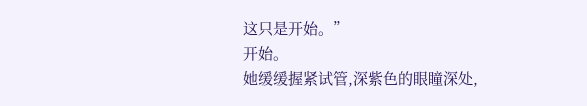这只是开始。”
开始。
她缓缓握紧试管,深紫色的眼瞳深处,